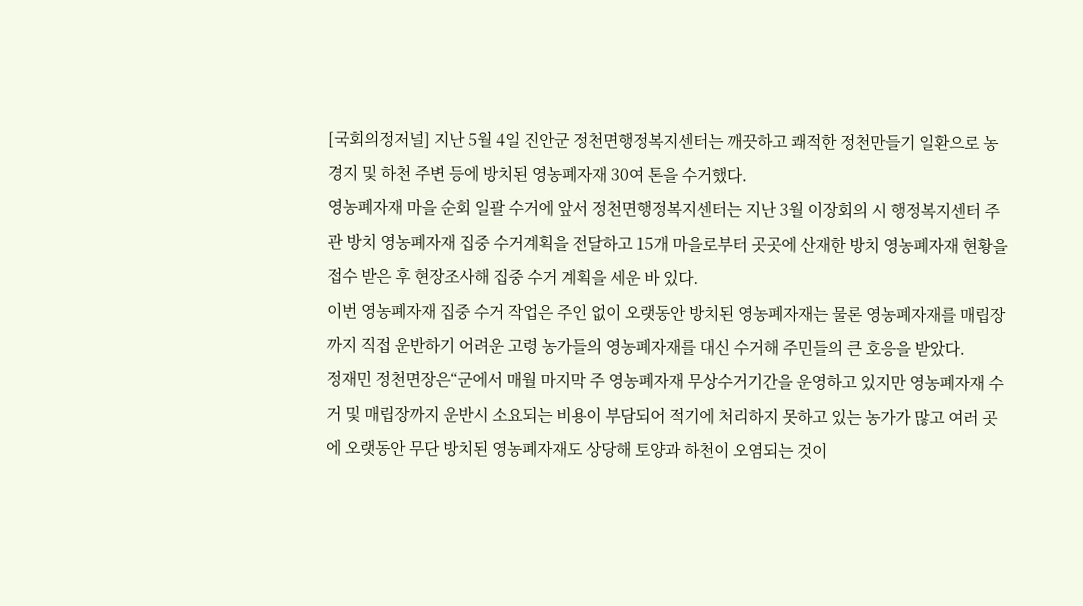[국회의정저널] 지난 5월 4일 진안군 정천면행정복지센터는 깨끗하고 쾌적한 정천만들기 일환으로 농경지 및 하천 주변 등에 방치된 영농폐자재 30여 톤을 수거했다.
영농폐자재 마을 순회 일괄 수거에 앞서 정천면행정복지센터는 지난 3월 이장회의 시 행정복지센터 주관 방치 영농폐자재 집중 수거계획을 전달하고 15개 마을로부터 곳곳에 산재한 방치 영농폐자재 현황을 접수 받은 후 현장조사해 집중 수거 계획을 세운 바 있다.
이번 영농폐자재 집중 수거 작업은 주인 없이 오랫동안 방치된 영농폐자재는 물론 영농폐자재를 매립장까지 직접 운반하기 어려운 고령 농가들의 영농폐자재를 대신 수거해 주민들의 큰 호응을 받았다.
정재민 정천면장은“군에서 매월 마지막 주 영농폐자재 무상수거기간을 운영하고 있지만 영농폐자재 수거 및 매립장까지 운반시 소요되는 비용이 부담되어 적기에 처리하지 못하고 있는 농가가 많고 여러 곳에 오랫동안 무단 방치된 영농폐자재도 상당해 토양과 하천이 오염되는 것이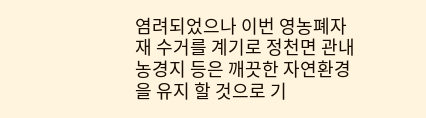염려되었으나 이번 영농폐자재 수거를 계기로 정천면 관내 농경지 등은 깨끗한 자연환경을 유지 할 것으로 기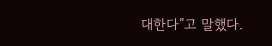대한다”고 말했다.